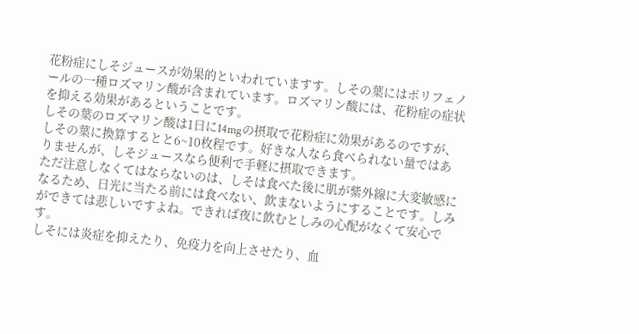花粉症にしそジュースが効果的といわれていますす。しその葉にはポリフェノールの一種ロズマリン酸が含まれています。ロズマリン酸には、花粉症の症状を抑える効果があるということです。
しその葉のロズマリン酸は1日に14mgの摂取で花粉症に効果があるのですが、しその葉に換算するとと6~10枚程です。好きな人なら食べられない量ではありませんが、しそジュースなら便利で手軽に摂取できます。
ただ注意しなくてはならないのは、しそは食べた後に肌が紫外線に大変敏感になるため、日光に当たる前には食べない、飲まないようにすることです。しみができては悲しいですよね。できれば夜に飲むとしみの心配がなくて安心です。
しそには炎症を抑えたり、免疫力を向上させたり、血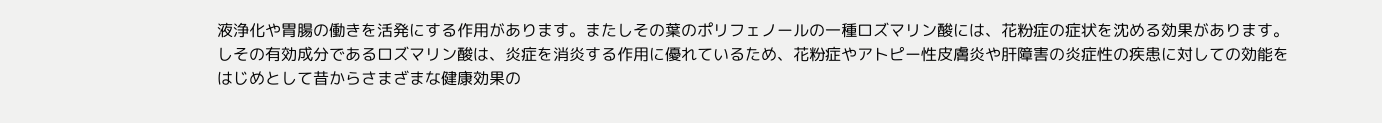液浄化や胃腸の働きを活発にする作用があります。またしその葉のポリフェノールの一種ロズマリン酸には、花粉症の症状を沈める効果があります。
しその有効成分であるロズマリン酸は、炎症を消炎する作用に優れているため、花粉症やアトピー性皮膚炎や肝障害の炎症性の疾患に対しての効能をはじめとして昔からさまざまな健康効果の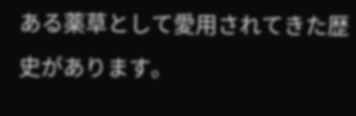ある薬草として愛用されてきた歴史があります。